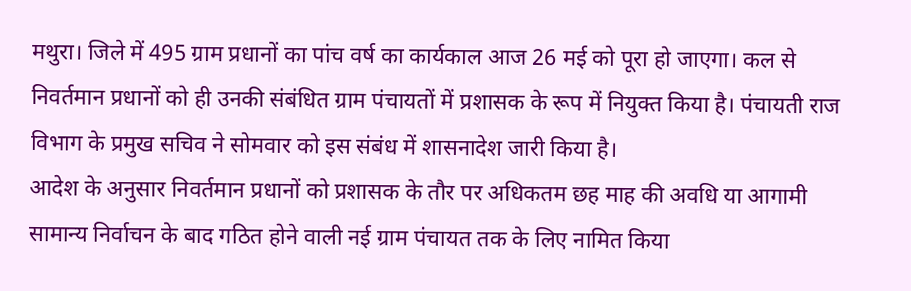मथुरा। जिले में 495 ग्राम प्रधानों का पांच वर्ष का कार्यकाल आज 26 मई को पूरा हो जाएगा। कल से निवर्तमान प्रधानों को ही उनकी संबंधित ग्राम पंचायतों में प्रशासक के रूप में नियुक्त किया है। पंचायती राज विभाग के प्रमुख सचिव ने सोमवार को इस संबंध में शासनादेश जारी किया है।
आदेश के अनुसार निवर्तमान प्रधानों को प्रशासक के तौर पर अधिकतम छह माह की अवधि या आगामी सामान्य निर्वाचन के बाद गठित होने वाली नई ग्राम पंचायत तक के लिए नामित किया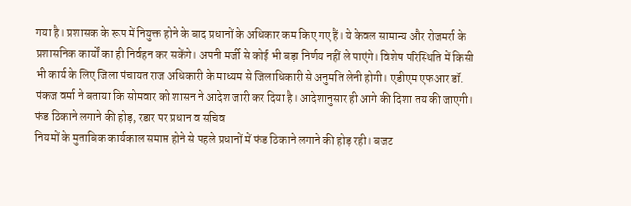गया है। प्रशासक के रूप में नियुक्त होने के बाद प्रधानों के अधिकार कम किए गए हैं। ये केवल सामान्य और रोजमर्रा के प्रशासनिक कार्यों का ही निर्वहन कर सकेंगे। अपनी मर्जी से कोई भी बड़ा निर्णय नहीं ले पाएंगे। विशेष परिस्थिति में किसी भी कार्य के लिए जिला पंचायत राज अधिकारी के माध्यम से जिलाधिकारी से अनुमति लेनी होगी। एडीएम एफआर डॉ. पंकज वर्मा ने बताया कि सोमवार को शासन ने आदेश जारी कर दिया है। आदेशानुसार ही आगे की दिशा तय की जाएगी।
फंड ठिकाने लगाने की होड़, रडार पर प्रधान व सचिव
नियमों के मुताबिक कार्यकाल समाप्त होने से पहले प्रधानों में फंड ठिकाने लगाने की होड़ रही। बजट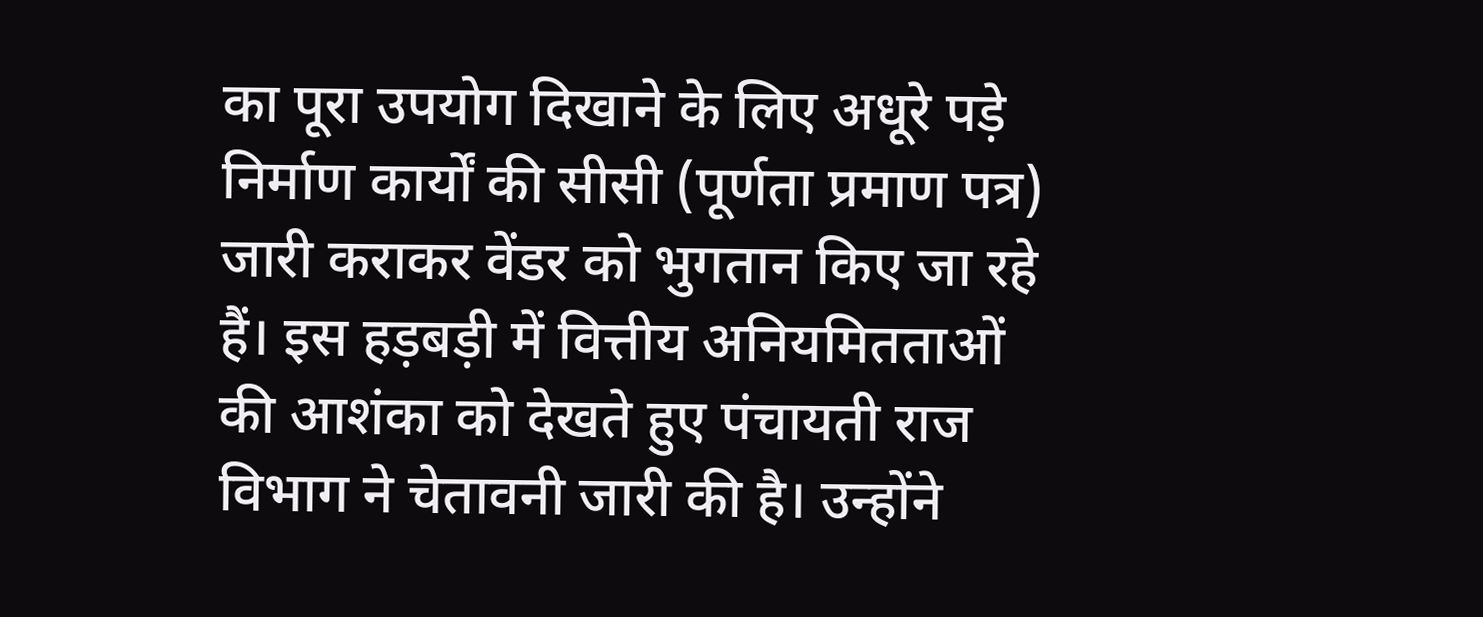का पूरा उपयोग दिखाने के लिए अधूरे पड़े निर्माण कार्यों की सीसी (पूर्णता प्रमाण पत्र) जारी कराकर वेंडर को भुगतान किए जा रहे हैं। इस हड़बड़ी में वित्तीय अनियमितताओं की आशंका को देखते हुए पंचायती राज विभाग ने चेतावनी जारी की है। उन्होंने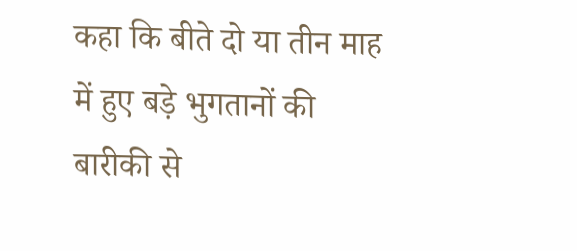कहा कि बीते दो या तीन माह में हुए बड़े भुगतानों की बारीकी से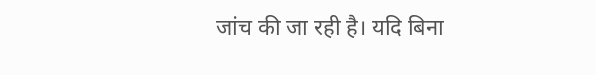जांच की जा रही है। यदि बिना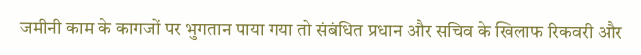जमीनी काम के कागजों पर भुगतान पाया गया तो संबंधित प्रधान और सचिव के खिलाफ रिकवरी और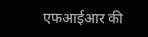एफआईआर की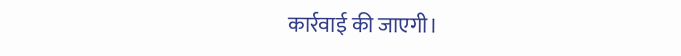कार्रवाई की जाएगी।